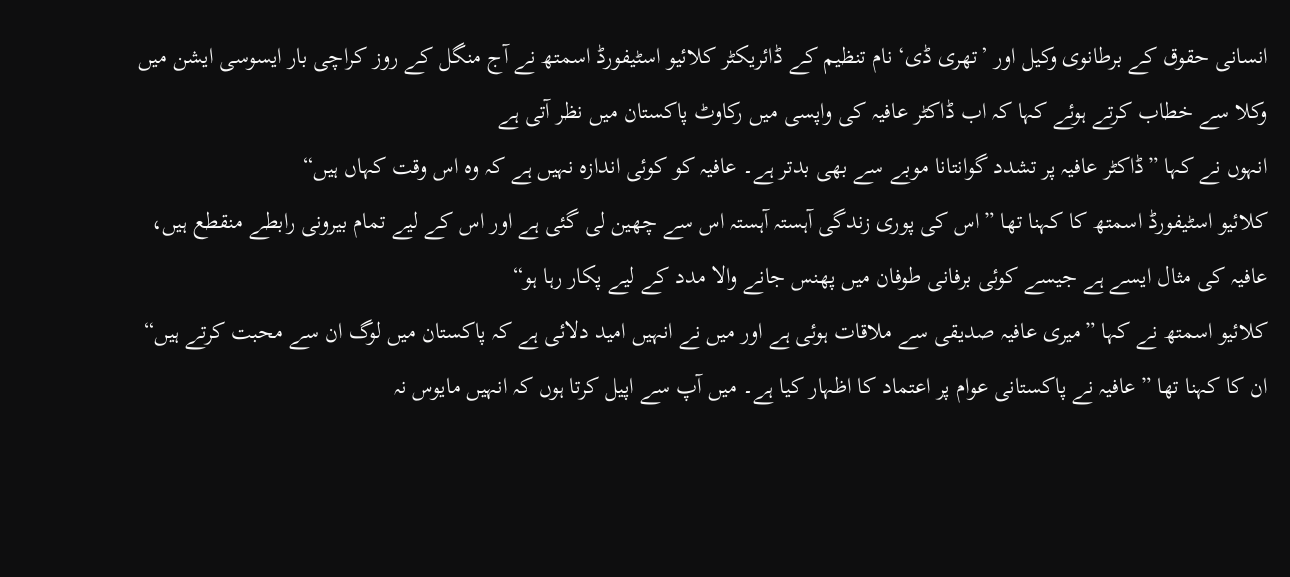انسانی حقوق کے برطانوی وکیل اور ’تھری ڈی‘ نام تنظیم کے ڈائریکٹر کلائیو اسٹیفورڈ اسمتھ نے آج منگل کے روز کراچی بار ایسوسی ایشن میں وکلا سے خطاب کرتے ہوئے کہا کہ اب ڈاکٹر عافیہ کی واپسی میں رکاوٹ پاکستان میں نظر آتی ہے
انہوں نے کہا ”ڈاکٹر عافیہ پر تشدد گوانتانا موبے سے بھی بدتر ہے۔ عافیہ کو کوئی اندازہ نہیں ہے کہ وہ اس وقت کہاں ہیں“
کلائیو اسٹیفورڈ اسمتھ کا کہنا تھا ”اس کی پوری زندگی آہستہ آہستہ اس سے چھین لی گئی ہے اور اس کے لیے تمام بیرونی رابطے منقطع ہیں، عافیہ کی مثال ایسے ہے جیسے کوئی برفانی طوفان میں پھنس جانے والا مدد کے لیے پکار رہا ہو“
کلائیو اسمتھ نے کہا ”میری عافیہ صدیقی سے ملاقات ہوئی ہے اور میں نے انہیں امید دلائی ہے کہ پاکستان میں لوگ ان سے محبت کرتے ہیں“
ان کا کہنا تھا ”عافیہ نے پاکستانی عوام پر اعتماد کا اظہار کیا ہے۔ میں آپ سے اپیل کرتا ہوں کہ انہیں مایوس نہ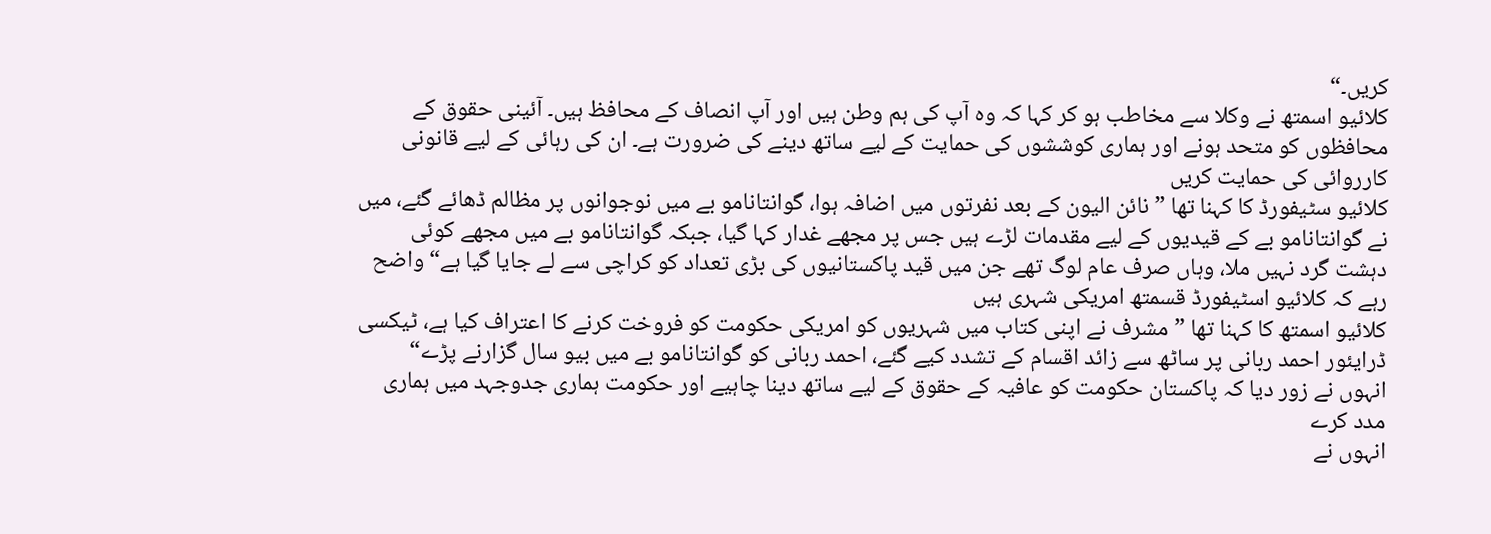کریں۔“
کلائیو اسمتھ نے وکلا سے مخاطب ہو کر کہا کہ وہ آپ کی ہم وطن ہیں اور آپ انصاف کے محافظ ہیں۔ آئینی حقوق کے محافظوں کو متحد ہونے اور ہماری کوششوں کی حمایت کے لیے ساتھ دینے کی ضرورت ہے۔ ان کی رہائی کے لیے قانونی کارروائی کی حمایت کریں
کلائیو سٹیفورڈ کا کہنا تھا ”نائن الیون کے بعد نفرتوں میں اضافہ ہوا، گوانتانامو بے میں نوجوانوں پر مظالم ڈھائے گئے، میں نے گوانتانامو بے کے قیدیوں کے لیے مقدمات لڑے ہیں جس پر مجھے غدار کہا گیا، جبکہ گوانتانامو بے میں مجھے کوئی دہشت گرد نہیں ملا، وہاں صرف عام لوگ تھے جن میں قید پاکستانیوں کی بڑی تعداد کو کراچی سے لے جایا گیا ہے“ واضح رہے کہ کلائیو اسٹیفورڈ قسمتھ امریکی شہری ہیں
کلائیو اسمتھ کا کہنا تھا ”مشرف نے اپنی کتاب میں شہریوں کو امریکی حکومت کو فروخت کرنے کا اعتراف کیا ہے، ٹیکسی ڈرایئور احمد ربانی پر ساٹھ سے زائد اقسام کے تشدد کیے گئے، احمد ربانی کو گوانتانامو بے میں بیو سال گزارنے پڑے“
انہوں نے زور دیا کہ پاکستان حکومت کو عافیہ کے حقوق کے لیے ساتھ دینا چاہیے اور حکومت ہماری جدوجہد میں ہماری مدد کرے
انہوں نے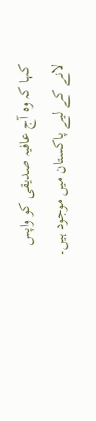کہا کہ وہ آج عافیہ صدیقی کو واپس لانے کے لیے پاکستان میں موجود ہیں۔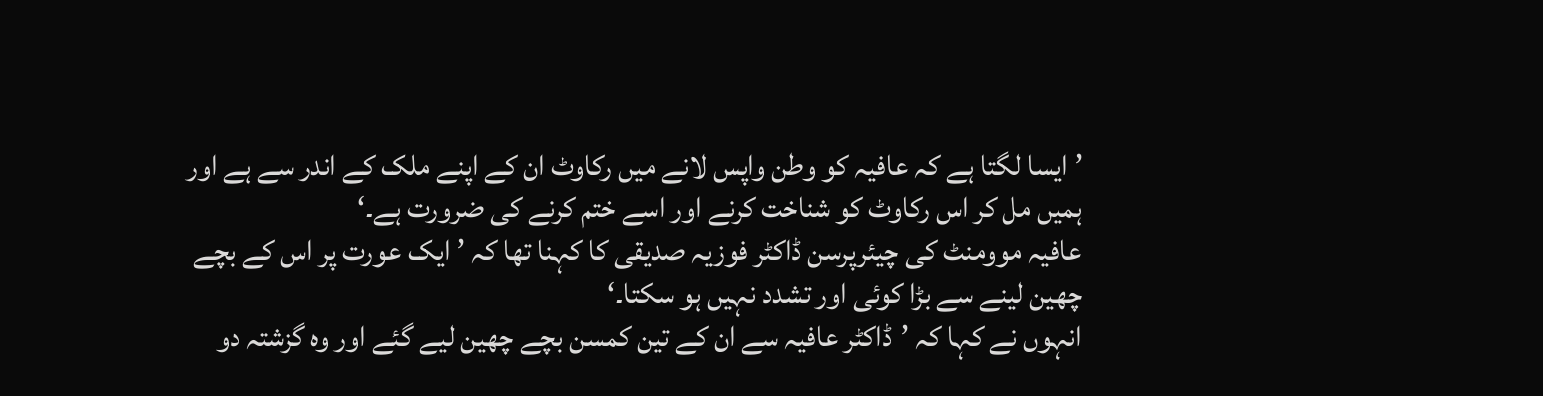’ایسا لگتا ہے کہ عافیہ کو وطن واپس لانے میں رکاوٹ ان کے اپنے ملک کے اندر سے ہے اور ہمیں مل کر اس رکاوٹ کو شناخت کرنے اور اسے ختم کرنے کی ضرورت ہے۔‘
عافیہ موومنٹ کی چیئرپرسن ڈاکٹر فوزیہ صدیقی کا کہنا تھا کہ ’ایک عورت پر اس کے بچے چھین لینے سے بڑا کوئی اور تشدد نہیں ہو سکتا۔‘
انہوں نے کہا کہ ’ڈاکٹر عافیہ سے ان کے تین کمسن بچے چھین لیے گئے اور وہ گزشتہ دو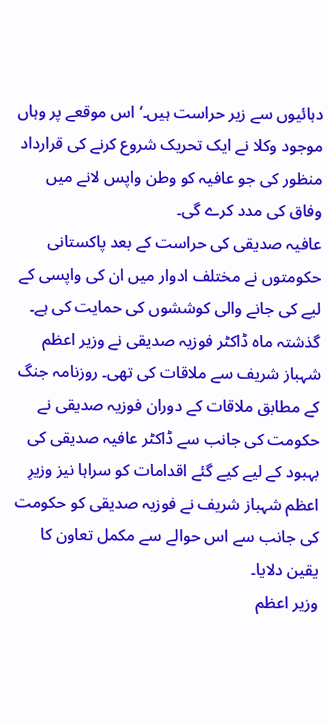دہائیوں سے زیر حراست ہیں۔‘ اس موقعے پر وہاں موجود وکلا نے ایک تحریک شروع کرنے کی قرارداد منظور کی جو عافیہ کو وطن واپس لانے میں وفاق کی مدد کرے گی۔
عافیہ صدیقی کی حراست کے بعد پاکستانی حکومتوں نے مختلف ادوار میں ان کی واپسی کے لیے کی جانے والی کوششوں کی حمایت کی ہے۔ گذشتہ ماہ ڈاکٹر فوزیہ صدیقی نے وزیر اعظم شہباز شریف سے ملاقات کی تھی۔ روزنامہ جنگ کے مطابق ملاقات کے دوران فوزیہ صدیقی نے حکومت کی جانب سے ڈاکٹر عافیہ صدیقی کی بہبود کے لیے کیے گئے اقدامات کو سراہا نیز وزیرِ اعظم شہباز شریف نے فوزیہ صدیقی کو حکومت کی جانب سے اس حوالے سے مکمل تعاون کا یقین دلایا۔
وزیر اعظم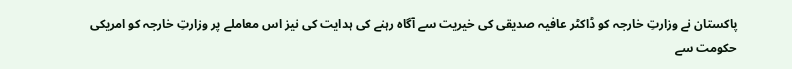پاکستان نے وزارتِ خارجہ کو ڈاکٹر عافیہ صدیقی کی خیریت سے آگاہ رہنے کی ہدایت کی نیز اس معاملے پر وزارتِ خارجہ کو امریکی حکومت سے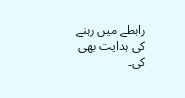رابطے میں رہنے کی ہدایت بھی کی۔